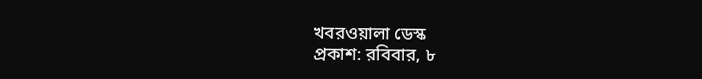খবরওয়ালা ডেস্ক
প্রকাশ: রবিবার, ৮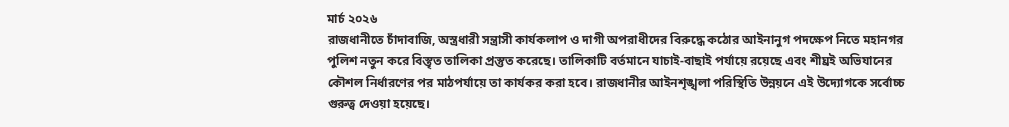মার্চ ২০২৬
রাজধানীতে চাঁদাবাজি, অস্ত্রধারী সন্ত্রাসী কার্যকলাপ ও দাগী অপরাধীদের বিরুদ্ধে কঠোর আইনানুগ পদক্ষেপ নিতে মহানগর পুলিশ নতুন করে বিস্তৃত তালিকা প্রস্তুত করেছে। তালিকাটি বর্তমানে যাচাই-বাছাই পর্যায়ে রয়েছে এবং শীঘ্রই অভিযানের কৌশল নির্ধারণের পর মাঠপর্যায়ে তা কার্যকর করা হবে। রাজধানীর আইনশৃঙ্খলা পরিস্থিতি উন্নয়নে এই উদ্যোগকে সর্বোচ্চ গুরুত্ব দেওয়া হয়েছে।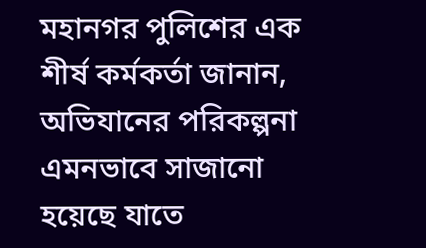মহানগর পুলিশের এক শীর্ষ কর্মকর্তা জানান, অভিযানের পরিকল্পনা এমনভাবে সাজানো হয়েছে যাতে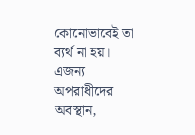কোনোভাবেই তা ব্যর্থ না হয়। এজন্য অপরাধীদের অবস্থান,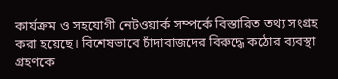কার্যক্রম ও সহযোগী নেটওয়ার্ক সম্পর্কে বিস্তারিত তথ্য সংগ্রহ করা হয়েছে। বিশেষভাবে চাঁদাবাজদের বিরুদ্ধে কঠোর ব্যবস্থা গ্রহণকে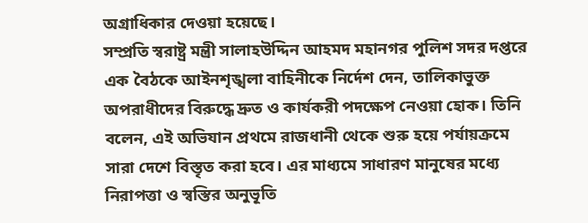অগ্রাধিকার দেওয়া হয়েছে।
সম্প্রতি স্বরাষ্ট্র মন্ত্রী সালাহউদ্দিন আহমদ মহানগর পুলিশ সদর দপ্তরে এক বৈঠকে আইনশৃঙ্খলা বাহিনীকে নির্দেশ দেন, তালিকাভুক্ত অপরাধীদের বিরুদ্ধে দ্রুত ও কার্যকরী পদক্ষেপ নেওয়া হোক। তিনি বলেন, এই অভিযান প্রথমে রাজধানী থেকে শুরু হয়ে পর্যায়ক্রমে সারা দেশে বিস্তৃত করা হবে। এর মাধ্যমে সাধারণ মানুষের মধ্যে নিরাপত্তা ও স্বস্তির অনুভূতি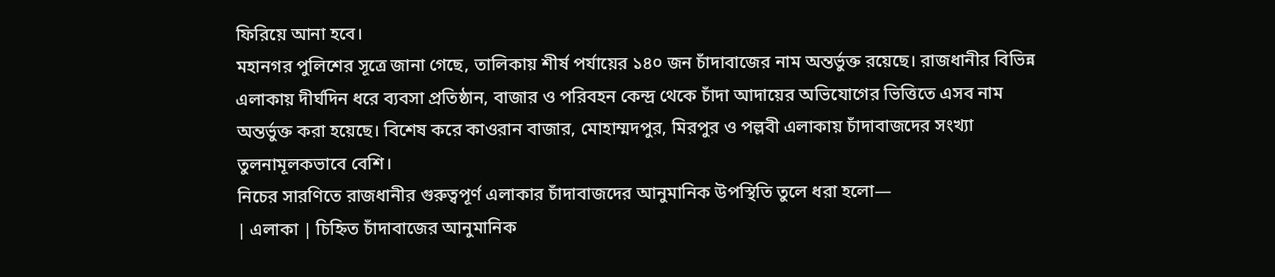ফিরিয়ে আনা হবে।
মহানগর পুলিশের সূত্রে জানা গেছে, তালিকায় শীর্ষ পর্যায়ের ১৪০ জন চাঁদাবাজের নাম অন্তর্ভুক্ত রয়েছে। রাজধানীর বিভিন্ন এলাকায় দীর্ঘদিন ধরে ব্যবসা প্রতিষ্ঠান, বাজার ও পরিবহন কেন্দ্র থেকে চাঁদা আদায়ের অভিযোগের ভিত্তিতে এসব নাম অন্তর্ভুক্ত করা হয়েছে। বিশেষ করে কাওরান বাজার, মোহাম্মদপুর, মিরপুর ও পল্লবী এলাকায় চাঁদাবাজদের সংখ্যা তুলনামূলকভাবে বেশি।
নিচের সারণিতে রাজধানীর গুরুত্বপূর্ণ এলাকার চাঁদাবাজদের আনুমানিক উপস্থিতি তুলে ধরা হলো—
| এলাকা | চিহ্নিত চাঁদাবাজের আনুমানিক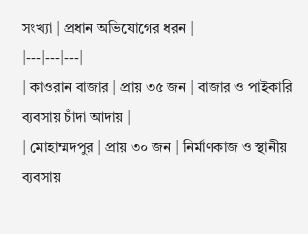সংখ্যা | প্রধান অভিযোগের ধরন |
|---|---|---|
| কাওরান বাজার | প্রায় ৩৫ জন | বাজার ও পাইকারি ব্যবসায় চাঁদা আদায় |
| মোহাম্মদপুর | প্রায় ৩০ জন | নির্মাণকাজ ও স্থানীয় ব্যবসায়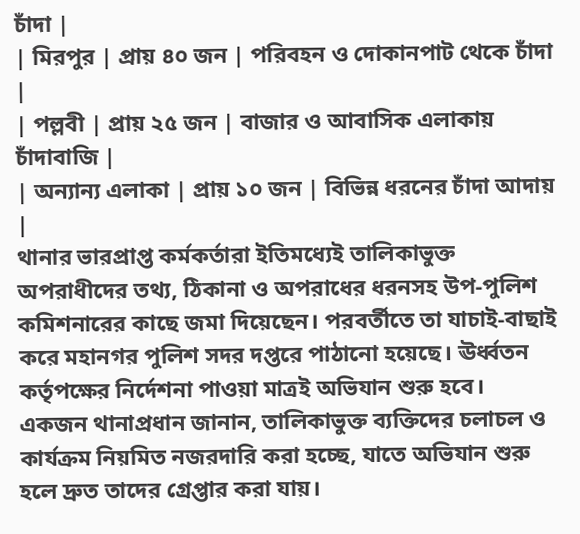চাঁদা |
| মিরপুর | প্রায় ৪০ জন | পরিবহন ও দোকানপাট থেকে চাঁদা |
| পল্লবী | প্রায় ২৫ জন | বাজার ও আবাসিক এলাকায় চাঁদাবাজি |
| অন্যান্য এলাকা | প্রায় ১০ জন | বিভিন্ন ধরনের চাঁদা আদায় |
থানার ভারপ্রাপ্ত কর্মকর্তারা ইতিমধ্যেই তালিকাভুক্ত অপরাধীদের তথ্য, ঠিকানা ও অপরাধের ধরনসহ উপ-পুলিশ কমিশনারের কাছে জমা দিয়েছেন। পরবর্তীতে তা যাচাই-বাছাই করে মহানগর পুলিশ সদর দপ্তরে পাঠানো হয়েছে। ঊর্ধ্বতন কর্তৃপক্ষের নির্দেশনা পাওয়া মাত্রই অভিযান শুরু হবে।
একজন থানাপ্রধান জানান, তালিকাভুক্ত ব্যক্তিদের চলাচল ও কার্যক্রম নিয়মিত নজরদারি করা হচ্ছে, যাতে অভিযান শুরু হলে দ্রুত তাদের গ্রেপ্তার করা যায়।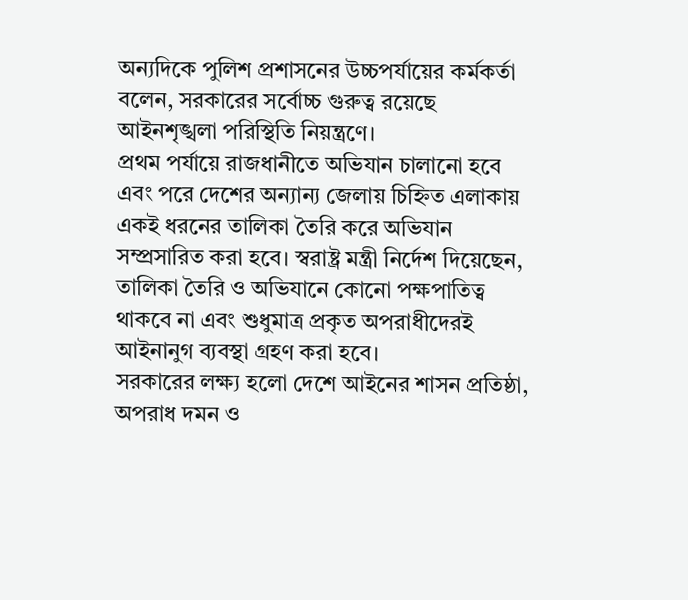অন্যদিকে পুলিশ প্রশাসনের উচ্চপর্যায়ের কর্মকর্তা বলেন, সরকারের সর্বোচ্চ গুরুত্ব রয়েছে আইনশৃঙ্খলা পরিস্থিতি নিয়ন্ত্রণে।
প্রথম পর্যায়ে রাজধানীতে অভিযান চালানো হবে এবং পরে দেশের অন্যান্য জেলায় চিহ্নিত এলাকায় একই ধরনের তালিকা তৈরি করে অভিযান সম্প্রসারিত করা হবে। স্বরাষ্ট্র মন্ত্রী নির্দেশ দিয়েছেন, তালিকা তৈরি ও অভিযানে কোনো পক্ষপাতিত্ব থাকবে না এবং শুধুমাত্র প্রকৃত অপরাধীদেরই আইনানুগ ব্যবস্থা গ্রহণ করা হবে।
সরকারের লক্ষ্য হলো দেশে আইনের শাসন প্রতিষ্ঠা, অপরাধ দমন ও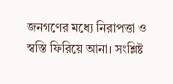জনগণের মধ্যে নিরাপত্তা ও স্বস্তি ফিরিয়ে আনা। সংশ্লিষ্ট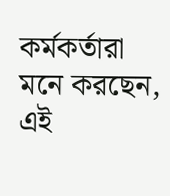কর্মকর্তারা মনে করছেন, এই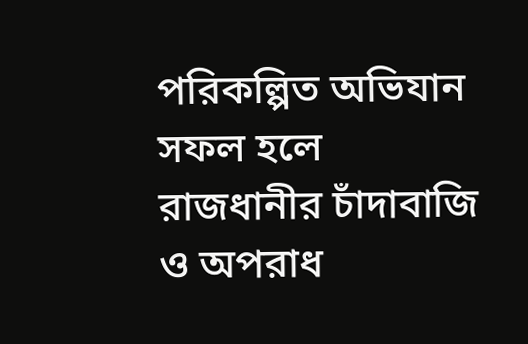পরিকল্পিত অভিযান সফল হলে রাজধানীর চাঁদাবাজি ও অপরাধ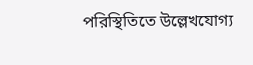পরিস্থিতিতে উল্লেখযোগ্য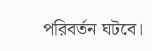পরিবর্তন ঘটবে।